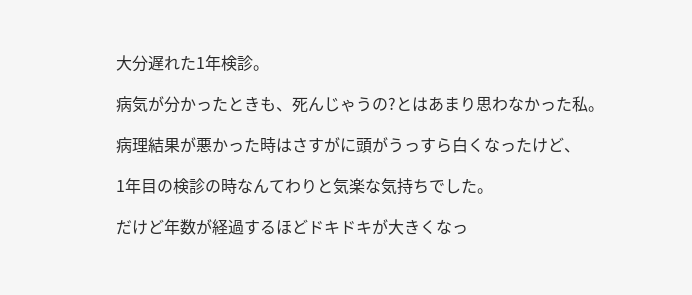大分遅れた1年検診。

病気が分かったときも、死んじゃうの?とはあまり思わなかった私。

病理結果が悪かった時はさすがに頭がうっすら白くなったけど、

1年目の検診の時なんてわりと気楽な気持ちでした。

だけど年数が経過するほどドキドキが大きくなっ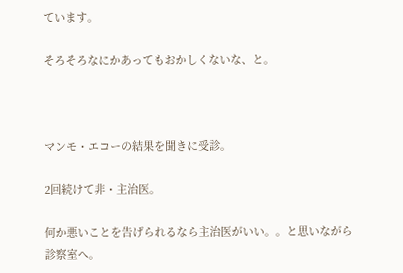ています。

そろそろなにかあってもおかしくないな、と。



マンモ・エコーの結果を聞きに受診。

2回続けて非・主治医。

何か悪いことを告げられるなら主治医がいい。。と思いながら診察室へ。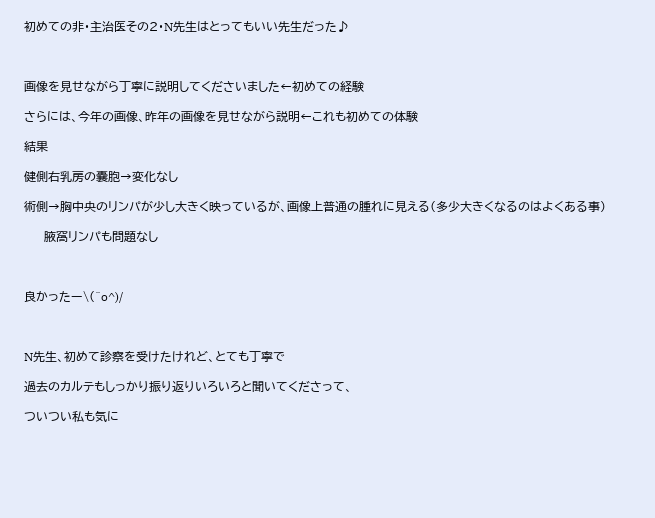初めての非・主治医その2・N先生はとってもいい先生だった♪



画像を見せながら丁寧に説明してくださいました←初めての経験

さらには、今年の画像、昨年の画像を見せながら説明←これも初めての体験

結果

健側右乳房の嚢胞→変化なし

術側→胸中央のリンパが少し大きく映っているが、画像上普通の腫れに見える(多少大きくなるのはよくある事)

     腋窩リンパも問題なし



良かったー\(^o^)/



N先生、初めて診察を受けたけれど、とても丁寧で

過去のカルテもしっかり振り返りいろいろと聞いてくださって、

ついつい私も気に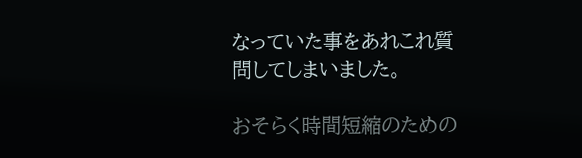なっていた事をあれこれ質問してしまいました。

おそらく時間短縮のための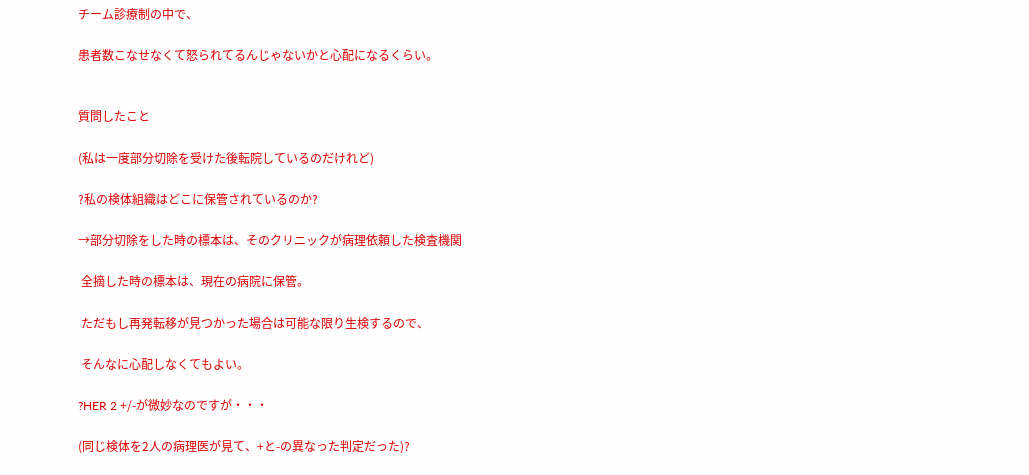チーム診療制の中で、

患者数こなせなくて怒られてるんじゃないかと心配になるくらい。


質問したこと

(私は一度部分切除を受けた後転院しているのだけれど)

?私の検体組織はどこに保管されているのか?

→部分切除をした時の標本は、そのクリニックが病理依頼した検査機関

 全摘した時の標本は、現在の病院に保管。

 ただもし再発転移が見つかった場合は可能な限り生検するので、

 そんなに心配しなくてもよい。

?HER 2 +/-が微妙なのですが・・・

(同じ検体を2人の病理医が見て、+と-の異なった判定だった)?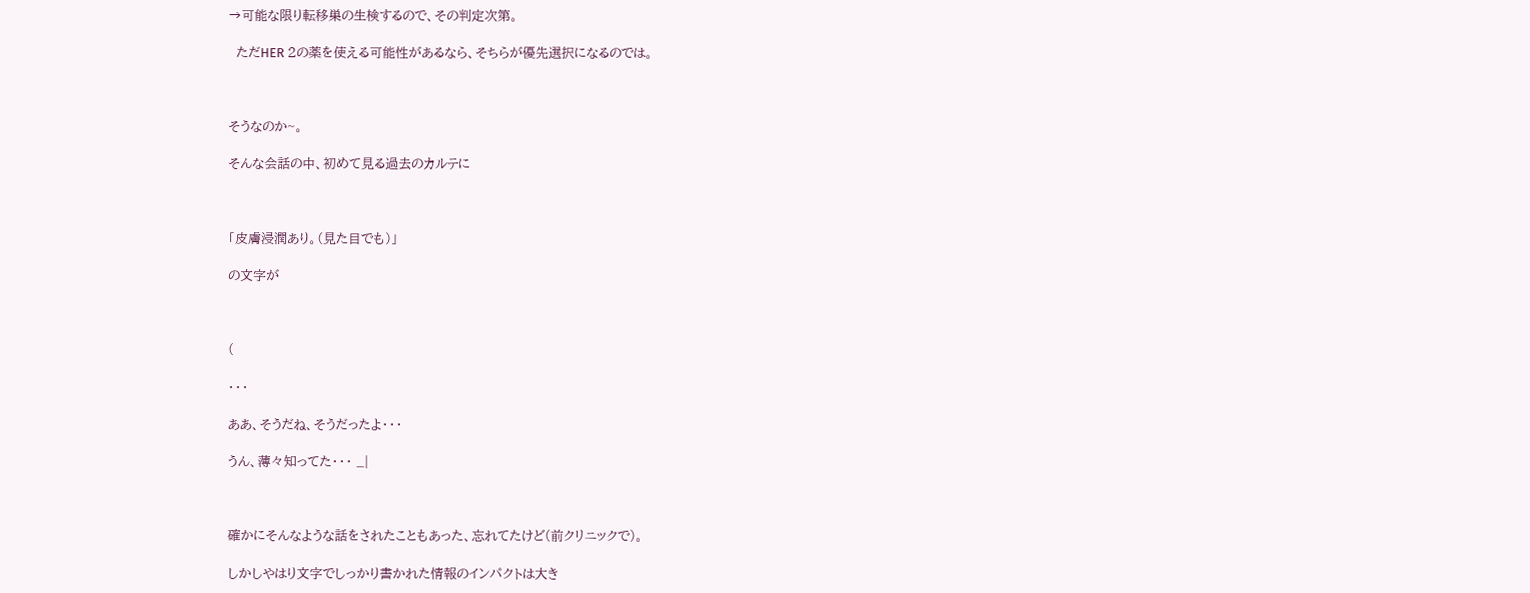→可能な限り転移巣の生検するので、その判定次第。

  ただHER 2の薬を使える可能性があるなら、そちらが優先選択になるのでは。



そうなのか~。

そんな会話の中、初めて見る過去のカルテに



「皮膚浸潤あり。(見た目でも)」

の文字が



(

・・・

ああ、そうだね、そうだったよ・・・

うん、薄々知ってた・・・ _|



確かにそんなような話をされたこともあった、忘れてたけど(前クリニックで)。

しかしやはり文字でしっかり書かれた情報のインパクトは大き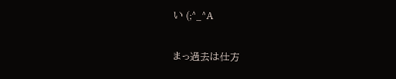い (;^_^A

まっ過去は仕方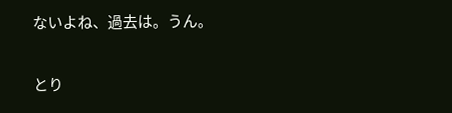ないよね、過去は。うん。

とり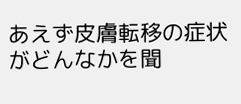あえず皮膚転移の症状がどんなかを聞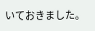いておきました。